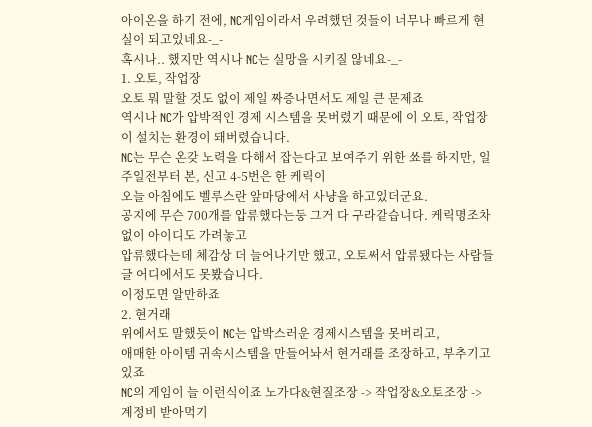아이온을 하기 전에, NC게임이라서 우려했던 것들이 너무나 빠르게 현실이 되고있네요-_-
혹시나.. 했지만 역시나 NC는 실망을 시키질 않네요-_-
1. 오토, 작업장
오토 뭐 말할 것도 없이 제일 짜증나면서도 제일 큰 문제죠
역시나 NC가 압박적인 경제 시스템을 못버렸기 때문에 이 오토, 작업장이 설치는 환경이 돼버렸습니다.
NC는 무슨 온갖 노력을 다해서 잡는다고 보여주기 위한 쑈를 하지만, 일주일전부터 본, 신고 4-5번은 한 케릭이
오늘 아침에도 벨루스란 앞마당에서 사냥을 하고있더군요.
공지에 무슨 700개를 압류했다는둥 그거 다 구라같습니다. 케릭명조차 없이 아이디도 가려놓고
압류했다는데 체감상 더 늘어나기만 했고, 오토써서 압류됐다는 사람들 글 어디에서도 못봤습니다.
이정도면 알만하죠
2. 현거래
위에서도 말했듯이 NC는 압박스러운 경제시스템을 못버리고,
애매한 아이템 귀속시스템을 만들어놔서 현거래를 조장하고, 부추기고있죠
NC의 게임이 늘 이런식이죠 노가다&현질조장 -> 작업장&오토조장 -> 계정비 받아먹기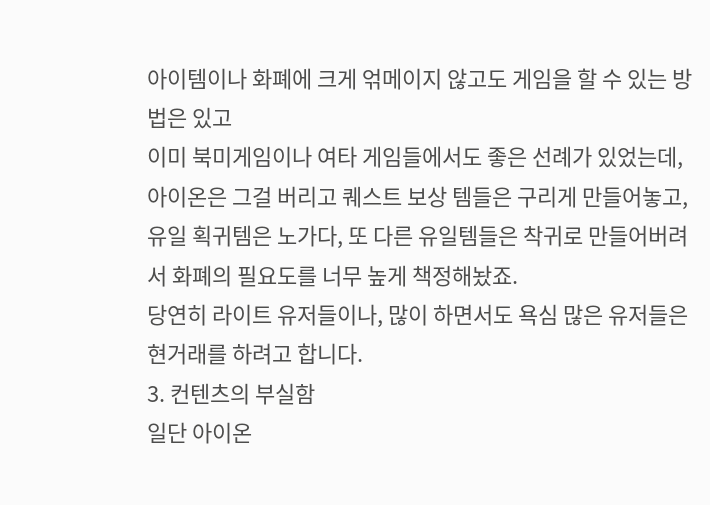아이템이나 화폐에 크게 얶메이지 않고도 게임을 할 수 있는 방법은 있고
이미 북미게임이나 여타 게임들에서도 좋은 선례가 있었는데,
아이온은 그걸 버리고 퀘스트 보상 템들은 구리게 만들어놓고,
유일 획귀템은 노가다, 또 다른 유일템들은 착귀로 만들어버려서 화폐의 필요도를 너무 높게 책정해놨죠.
당연히 라이트 유저들이나, 많이 하면서도 욕심 많은 유저들은 현거래를 하려고 합니다.
3. 컨텐츠의 부실함
일단 아이온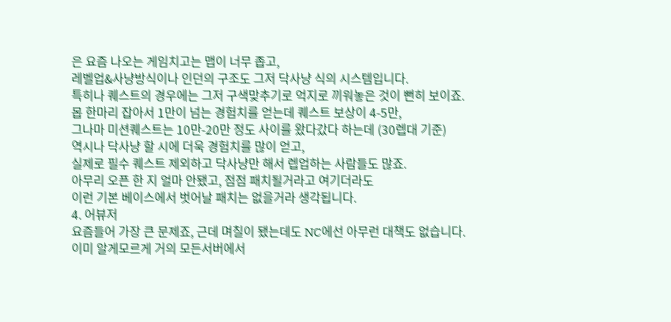은 요즘 나오는 게임치고는 맵이 너무 좁고,
레벨업&사냥방식이나 인던의 구조도 그저 닥사냥 식의 시스템입니다.
특히나 퀘스트의 경우에는 그저 구색맞추기로 억지로 끼워놓은 것이 뻔히 보이죠.
몹 한마리 잡아서 1만이 넘는 경험치를 얻는데 퀘스트 보상이 4-5만,
그나마 미션퀘스트는 10만-20만 정도 사이를 왔다갔다 하는데 (30렙대 기준)
역시나 닥사냥 할 시에 더욱 경험치를 많이 얻고,
실제로 필수 퀘스트 제외하고 닥사냥만 해서 렙업하는 사람들도 많죠.
아무리 오픈 한 지 얼마 안됐고, 점점 패치될거라고 여기더라도
이런 기본 베이스에서 벗어날 패치는 없을거라 생각됩니다.
4. 어뷰저
요즘들어 가장 큰 문제죠, 근데 며칠이 됐는데도 NC에선 아무런 대책도 없습니다.
이미 알게모르게 거의 모든서버에서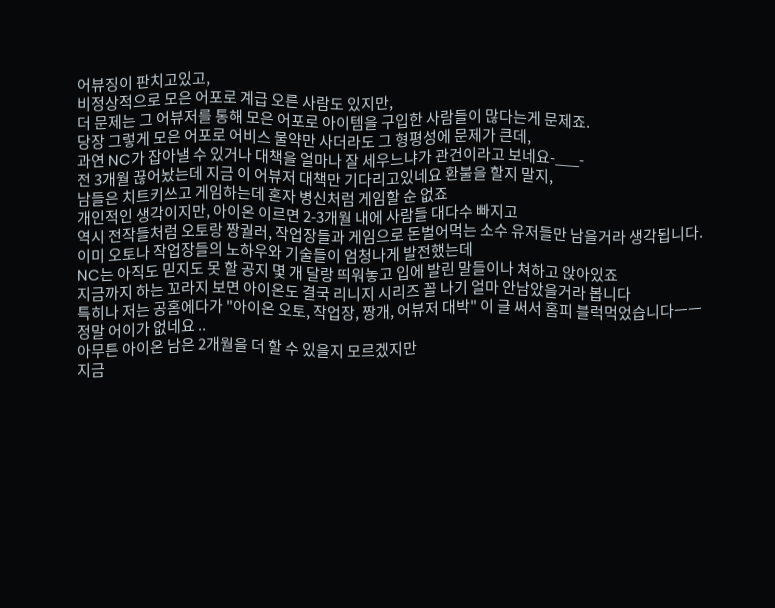어뷰징이 판치고있고,
비정상적으로 모은 어포로 계급 오른 사람도 있지만,
더 문제는 그 어뷰저를 통해 모은 어포로 아이템을 구입한 사람들이 많다는게 문제죠.
당장 그렇게 모은 어포로 어비스 물약만 사더라도 그 형평성에 문제가 큰데,
과연 NC가 잡아낼 수 있거나 대책을 얼마나 잘 세우느냐가 관건이라고 보네요-___-
전 3개월 끊어놨는데 지금 이 어뷰저 대책만 기다리고있네요 환불을 할지 말지,
남들은 치트키쓰고 게임하는데 혼자 병신처럼 게임할 순 없죠
개인적인 생각이지만, 아이온 이르면 2-3개월 내에 사람들 대다수 빠지고
역시 전작들처럼 오토랑 짱궐러, 작업장들과 게임으로 돈벌어먹는 소수 유저들만 남을거라 생각됩니다.
이미 오토나 작업장들의 노하우와 기술들이 엄청나게 발전했는데
NC는 아직도 믿지도 못 할 공지 몇 개 달랑 띄워놓고 입에 발린 말들이나 쳐하고 앉아있죠
지금까지 하는 꼬라지 보면 아이온도 결국 리니지 시리즈 꼴 나기 얼마 안남았을거라 봅니다
특히나 저는 공홈에다가 "아이온 오토, 작업장, 짱개, 어뷰저 대박" 이 글 써서 홈피 블럭먹었습니다ㅡㅡ
정말 어이가 없네요 ..
아무튼 아이온 남은 2개월을 더 할 수 있을지 모르겠지만
지금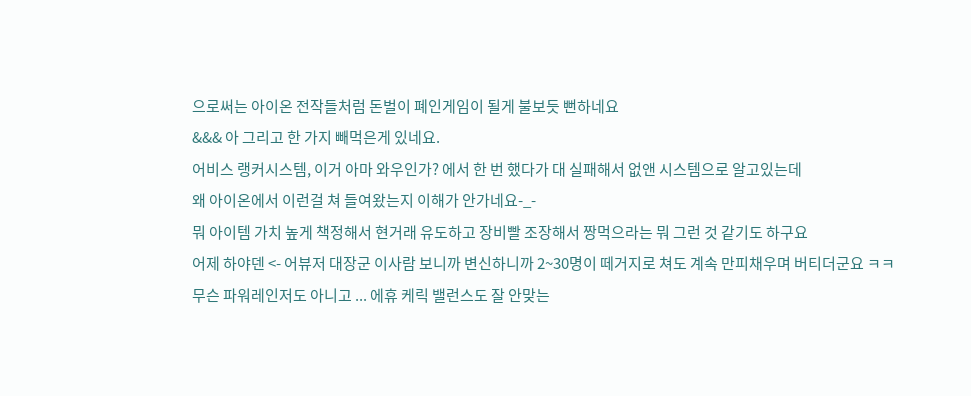으로써는 아이온 전작들처럼 돈벌이 폐인게임이 될게 불보듯 뻔하네요
&&& 아 그리고 한 가지 빼먹은게 있네요.
어비스 랭커시스템, 이거 아마 와우인가? 에서 한 번 했다가 대 실패해서 없앤 시스템으로 알고있는데
왜 아이온에서 이런걸 쳐 들여왔는지 이해가 안가네요-_-
뭐 아이템 가치 높게 책정해서 현거래 유도하고 장비빨 조장해서 짱먹으라는 뭐 그런 것 같기도 하구요
어제 하야덴 <- 어뷰저 대장군 이사람 보니까 변신하니까 2~30명이 떼거지로 쳐도 계속 만피채우며 버티더군요 ㅋㅋ
무슨 파워레인저도 아니고 ... 에휴 케릭 밸런스도 잘 안맞는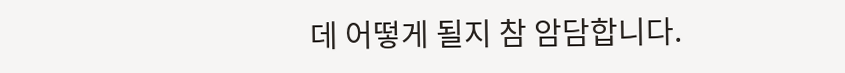데 어떻게 될지 참 암담합니다.